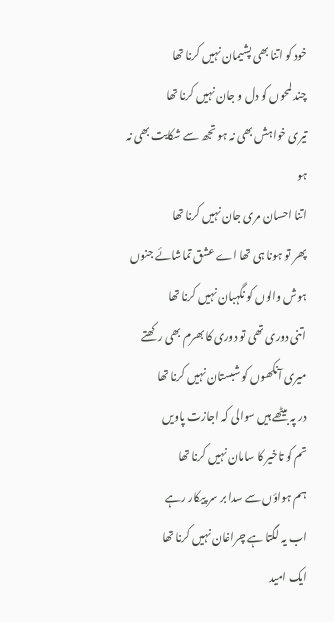خود کو اتنا بھی پشیمان نہیں کرنا تھا
چند لمحوں کو دل و جان نہیں کرنا تھا
تیری خواہش بھی نہ ہو تجھ سے شکایت بھی نہ ہو
اتنا احسان مری جان نہیں کرنا تھا
پھر تو ہونا ہی تھا اے عشق تماشائے جنوں
ہوش والوں کو نگہبان نہیں کرنا تھا
اتنی دوری تھی تو دوری کا بھرم بھی رکھتے
میری آنکھوں کو شبستان نہیں کرنا تھا
در پہ بیٹھے ہیں سوالی کہ اجازت پاویں
تم کو تاخیر کا سامان نہیں کرنا تھا
ہم ہواؤں سے سدا بر سر پیکار رہے
اب یہ لگتا ہے چراغان نہیں کرنا تھا
ایک امید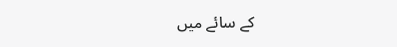کے سائے میں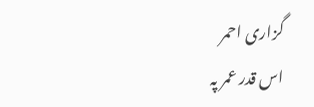گزاری احمر
اس قدر عمر پہ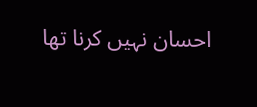احسان نہیں کرنا تھا